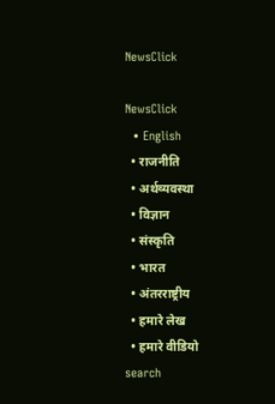NewsClick

NewsClick
  • English
  • राजनीति
  • अर्थव्यवस्था
  • विज्ञान
  • संस्कृति
  • भारत
  • अंतरराष्ट्रीय
  • हमारे लेख
  • हमारे वीडियो
search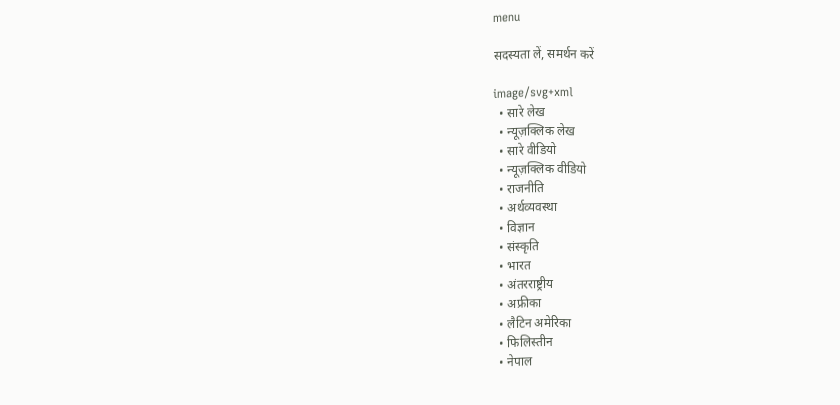menu

सदस्यता लें, समर्थन करें

image/svg+xml
  • सारे लेख
  • न्यूज़क्लिक लेख
  • सारे वीडियो
  • न्यूज़क्लिक वीडियो
  • राजनीति
  • अर्थव्यवस्था
  • विज्ञान
  • संस्कृति
  • भारत
  • अंतरराष्ट्रीय
  • अफ्रीका
  • लैटिन अमेरिका
  • फिलिस्तीन
  • नेपाल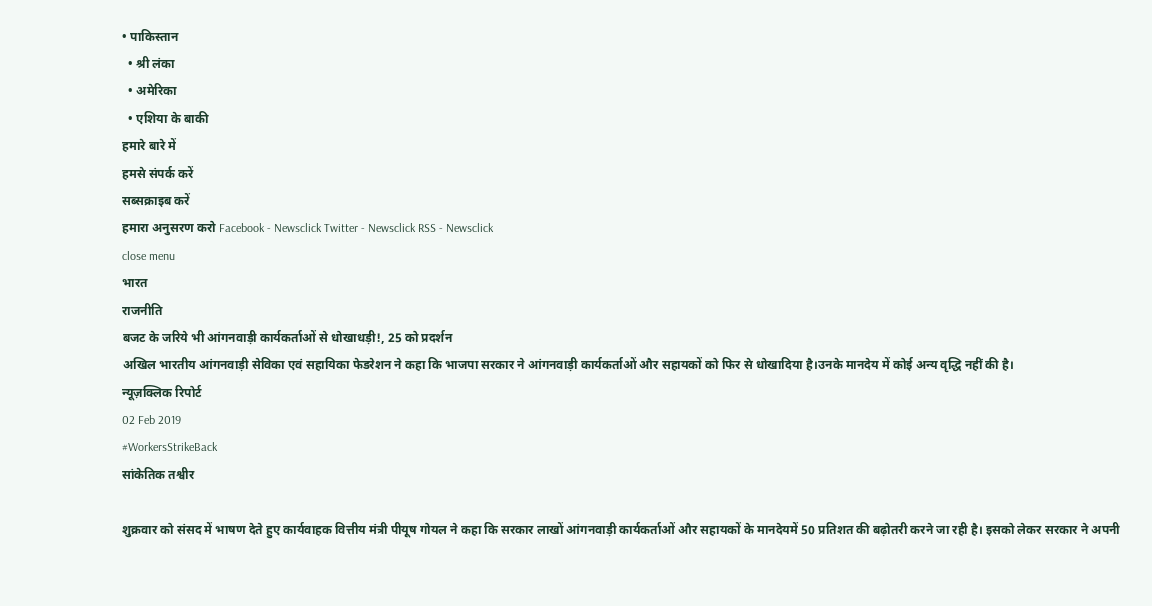• पाकिस्तान
  • श्री लंका
  • अमेरिका
  • एशिया के बाकी
हमारे बारे में
हमसे संपर्क करें
सब्सक्राइब करें
हमारा अनुसरण करो Facebook - Newsclick Twitter - Newsclick RSS - Newsclick
close menu
भारत
राजनीति
बजट के जरिये भी आंगनवाड़ी कार्यकर्ताओं से धोखाधड़ी!, 25 को प्रदर्शन
अखिल भारतीय आंगनवाड़ी सेविका एवं सहायिका फेडरेशन ने कहा कि भाजपा सरकार ने आंगनवाड़ी कार्यकर्ताओं और सहायकों को फिर से धोखादिया है।उनके मानदेय में कोई अन्य वृद्धि नहीं की है।
न्यूज़क्लिक रिपोर्ट
02 Feb 2019
#WorkersStrikeBack
सांकेतिक तश्वीर

शुक्रवार को संसद में भाषण देते हुए कार्यवाहक वित्तीय मंत्री पीयूष गोयल ने कहा कि सरकार लाखों आंगनवाड़ी कार्यकर्ताओं और सहायकों के मानदेयमें 50 प्रतिशत की बढ़ोतरी करने जा रही है। इसको लेकर सरकार ने अपनी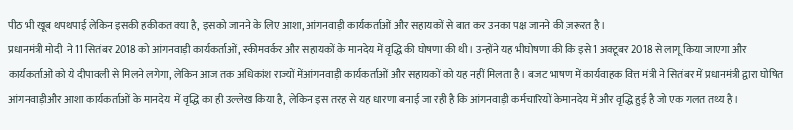पीठ भी खूब थपथपाई लेकिन इसकी हकीकत क्या है, इसको जानने के लिए आशा, आंगनवाड़ी कार्यकर्ताओं और सहायकों से बात कर उनका पक्ष जानने की ज़रूरत है।
प्रधानमंत्री मोदी  ने 11 सितंबर 2018 को आंगनवाड़ी कार्यकर्ताओं, स्कीमवर्कर और सहायकों के मानदेय में वृद्धि की घोषणा की थी। उन्होंने यह भीघोषणा की कि इसे 1 अक्टूबर 2018 से लागू किया जाएगा और कार्यकर्ताओं को ये दीपावली से मिलने लगेगा, लेकिन आज तक अधिकांश राज्यों मेंआंगनवाड़ी कार्यकर्ताओं और सहायकों को यह नहीं मिलता है। बजट भाषण में कार्यवाहक वित्त मंत्री ने सितंबर में प्रधानमंत्री द्वारा घोषित आंगनवाड़ीऔर आशा कार्यकर्ताओं के मानदेय  में वृद्धि का ही उल्लेख किया है, लेकिन इस तरह से यह धारणा बनाई जा रही है कि आंगनवाड़ी कर्मचारियों केमानदेय में और वृद्धि हुई है जो एक गलत तथ्य है।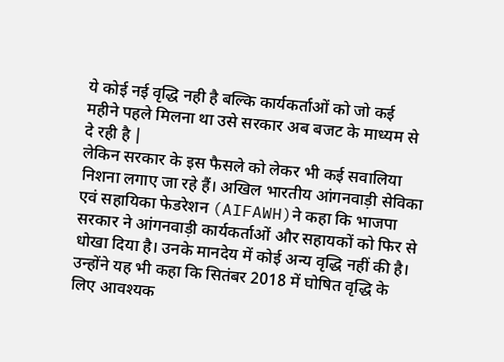ये कोई नई वृद्धि नही है बल्कि कार्यकर्ताओं को जो कई महीने पहले मिलना था उसे सरकार अब बजट के माध्यम से दे रही है |
लेकिन सरकार के इस फैसले को लेकर भी कई सवालिया निशना लगाए जा रहे हैं। अखिल भारतीय आंगनवाड़ी सेविका एवं सहायिका फेडरेशन (AIFAWH)ने कहा कि भाजपा सरकार ने आंगनवाड़ी कार्यकर्ताओं और सहायकों को फिर से धोखा दिया है। उनके मानदेय में कोई अन्य वृद्धि नहीं की है।
उन्होंने यह भी कहा कि सितंबर 2018 में घोषित वृद्धि के लिए आवश्यक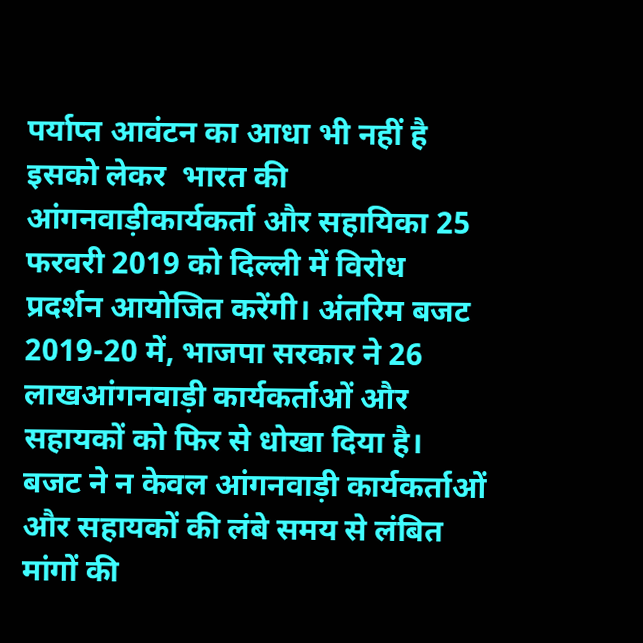पर्याप्त आवंटन का आधा भी नहीं है इसको लेकर  भारत की आंगनवाड़ीकार्यकर्ता और सहायिका 25 फरवरी 2019 को दिल्ली में विरोध प्रदर्शन आयोजित करेंगी। अंतरिम बजट 2019-20 में, भाजपा सरकार ने 26 लाखआंगनवाड़ी कार्यकर्ताओं और सहायकों को फिर से धोखा दिया है। बजट ने न केवल आंगनवाड़ी कार्यकर्ताओं और सहायकों की लंबे समय से लंबित मांगों की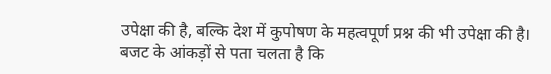उपेक्षा की है, बल्कि देश में कुपोषण के महत्वपूर्ण प्रश्न की भी उपेक्षा की है।
बजट के आंकड़ों से पता चलता है कि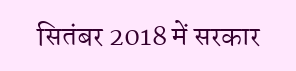सितंबर 2018 में सरकार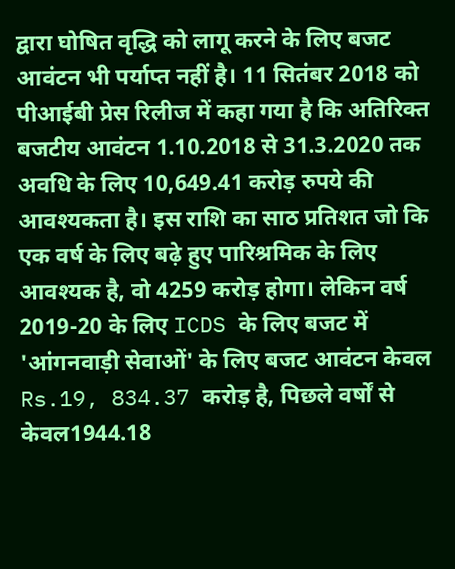द्वारा घोषित वृद्धि को लागू करने के लिए बजट आवंटन भी पर्याप्त नहीं है। 11 सितंबर 2018 को पीआईबी प्रेस रिलीज में कहा गया है कि अतिरिक्त बजटीय आवंटन 1.10.2018 से 31.3.2020 तक  अवधि के लिए 10,649.41 करोड़ रुपये की आवश्यकता है। इस राशि का साठ प्रतिशत जो कि एक वर्ष के लिए बढ़े हुए पारिश्रमिक के लिए आवश्यक है, वो 4259 करोड़ होगा। लेकिन वर्ष 2019-20 के लिए ICDS के लिए बजट में 'आंगनवाड़ी सेवाओं' के लिए बजट आवंटन केवल Rs.19, 834.37 करोड़ है, पिछले वर्षों से केवल1944.18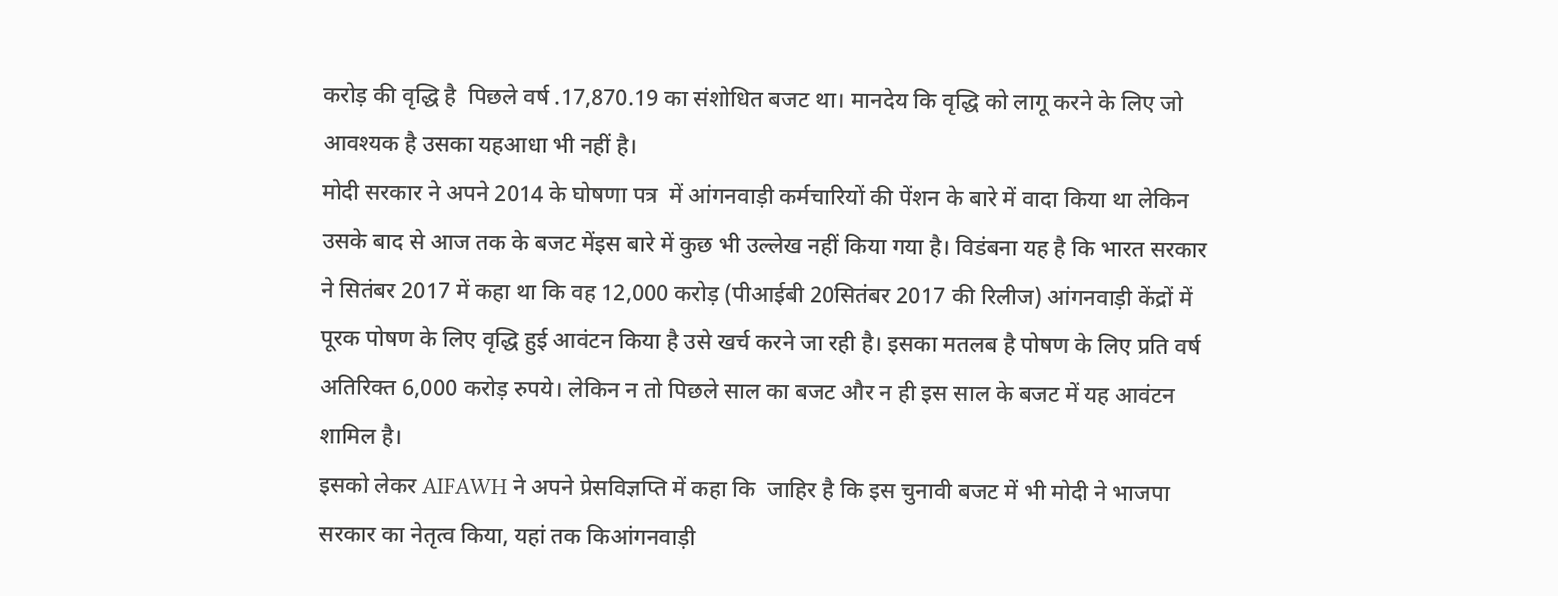करोड़ की वृद्धि है  पिछले वर्ष .17,870.19 का संशोधित बजट था। मानदेय कि वृद्धि को लागू करने के लिए जो आवश्यक है उसका यहआधा भी नहीं है।
मोदी सरकार ने अपने 2014 के घोषणा पत्र  में आंगनवाड़ी कर्मचारियों की पेंशन के बारे में वादा किया था लेकिन उसके बाद से आज तक के बजट मेंइस बारे में कुछ भी उल्लेख नहीं किया गया है। विडंबना यह है कि भारत सरकार ने सितंबर 2017 में कहा था कि वह 12,000 करोड़ (पीआईबी 20सितंबर 2017 की रिलीज) आंगनवाड़ी केंद्रों में पूरक पोषण के लिए वृद्धि हुई आवंटन किया है उसे खर्च करने जा रही है। इसका मतलब है पोषण के लिए प्रति वर्ष अतिरिक्त 6,000 करोड़ रुपये। लेकिन न तो पिछले साल का बजट और न ही इस साल के बजट में यह आवंटन शामिल है।
इसको लेकर AIFAWH ने अपने प्रेसविज्ञप्ति में कहा कि  जाहिर है कि इस चुनावी बजट में भी मोदी ने भाजपा सरकार का नेतृत्व किया, यहां तक किआंगनवाड़ी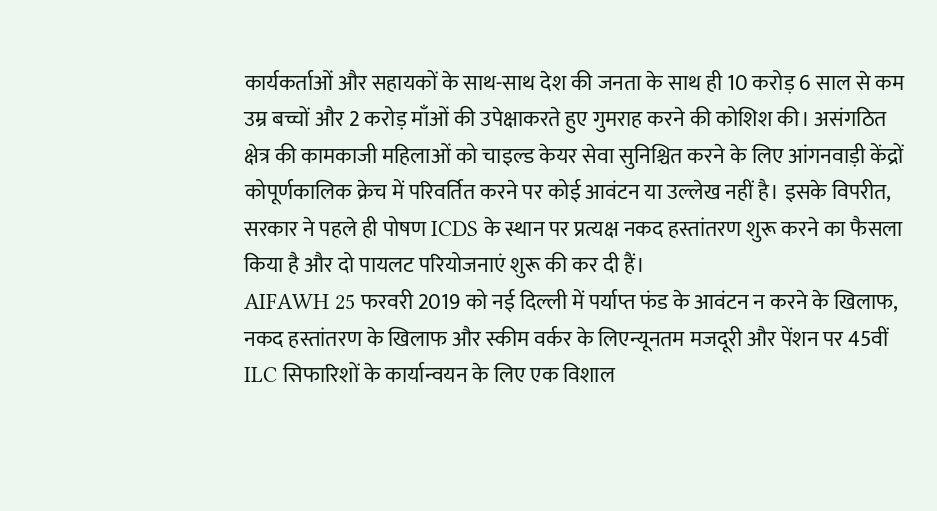कार्यकर्ताओं और सहायकों के साथ-साथ देश की जनता के साथ ही 10 करोड़ 6 साल से कम उम्र बच्चों और 2 करोड़ माँओं की उपेक्षाकरते हुए गुमराह करने की कोशिश की। असंगठित क्षेत्र की कामकाजी महिलाओं को चाइल्ड केयर सेवा सुनिश्चित करने के लिए आंगनवाड़ी केंद्रों कोपूर्णकालिक क्रेच में परिवर्तित करने पर कोई आवंटन या उल्लेख नहीं है। इसके विपरीत, सरकार ने पहले ही पोषण ICDS के स्थान पर प्रत्यक्ष नकद हस्तांतरण शुरू करने का फैसला किया है और दो पायलट परियोजनाएं शुरू की कर दी हैं।
AIFAWH 25 फरवरी 2019 को नई दिल्ली में पर्याप्त फंड के आवंटन न करने के खिलाफ, नकद हस्तांतरण के खिलाफ और स्कीम वर्कर के लिएन्यूनतम मजदूरी और पेंशन पर 45वीं ILC सिफारिशों के कार्यान्वयन के लिए एक विशाल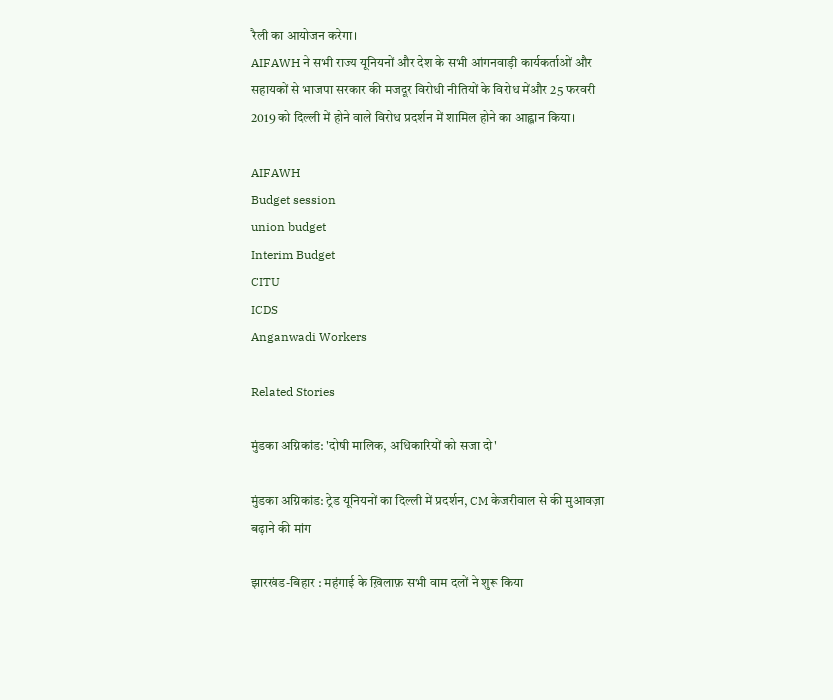रैली का आयोजन करेगा।
AIFAWH ने सभी राज्य यूनियनों और देश के सभी आंगनवाड़ी कार्यकर्ताओं और सहायकों से भाजपा सरकार की मजदूर विरोधी नीतियों के विरोध मेंऔर 25 फरवरी 2019 को दिल्ली में होने वाले विरोध प्रदर्शन में शामिल होने का आह्वान किया।

AIFAWH
Budget session
union budget
Interim Budget
CITU
ICDS
Anganwadi Workers

Related Stories

मुंडका अग्निकांड: 'दोषी मालिक, अधिकारियों को सजा दो'

मुंडका अग्निकांड: ट्रेड यूनियनों का दिल्ली में प्रदर्शन, CM केजरीवाल से की मुआवज़ा बढ़ाने की मांग

झारखंड-बिहार : महंगाई के ख़िलाफ़ सभी वाम दलों ने शुरू किया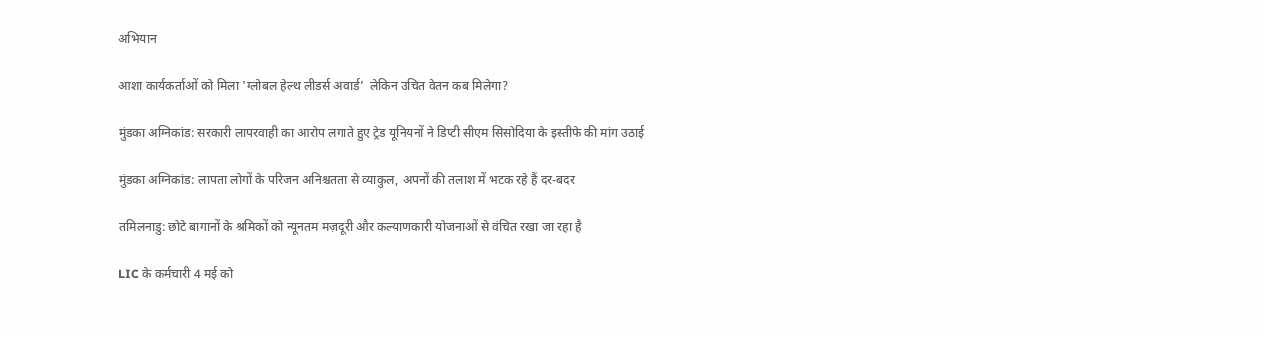अभियान

आशा कार्यकर्ताओं को मिला 'ग्लोबल हेल्थ लीडर्स अवार्ड’  लेकिन उचित वेतन कब मिलेगा?

मुंडका अग्निकांड: सरकारी लापरवाही का आरोप लगाते हुए ट्रेड यूनियनों ने डिप्टी सीएम सिसोदिया के इस्तीफे की मांग उठाई

मुंडका अग्निकांड: लापता लोगों के परिजन अनिश्चतता से व्याकुल, अपनों की तलाश में भटक रहे हैं दर-बदर

तमिलनाडु: छोटे बागानों के श्रमिकों को न्यूनतम मज़दूरी और कल्याणकारी योजनाओं से वंचित रखा जा रहा है

LIC के कर्मचारी 4 मई को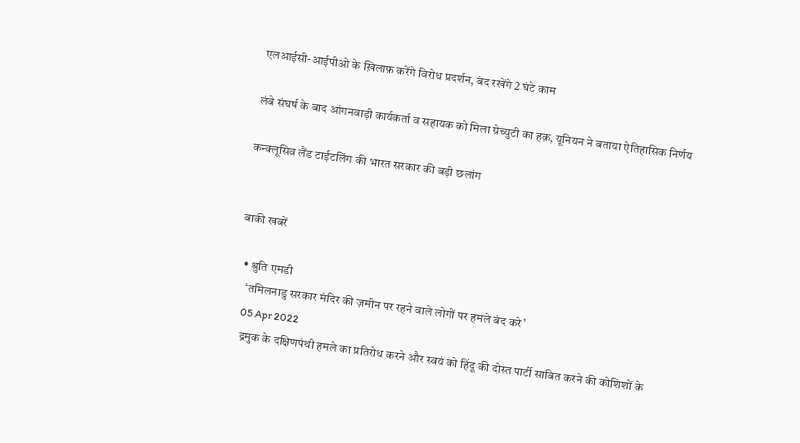एलआईसी-आईपीओ के ख़िलाफ़ करेंगे विरोध प्रदर्शन, बंद रखेंगे 2 घंटे काम

लंबे संघर्ष के बाद आंगनवाड़ी कार्यकर्ता व सहायक को मिला ग्रेच्युटी का हक़, यूनियन ने बताया ऐतिहासिक निर्णय

कन्क्लूसिव लैंड टाईटलिंग की भारत सरकार की बड़ी छलांग


बाकी खबरें

  • श्रुति एमडी
    ‘तमिलनाडु सरकार मंदिर की ज़मीन पर रहने वाले लोगों पर हमले बंद करे’
    05 Apr 2022
    द्रमुक के दक्षिणपंथी हमले का प्रतिरोध करने और स्वयं को हिंदू की दोस्त पार्टी साबित करने की कोशिशों के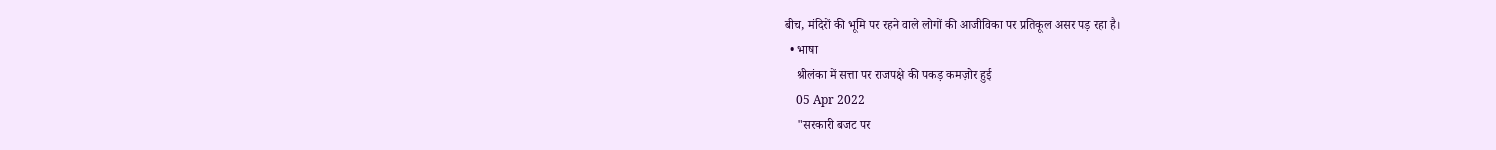बीच, मंदिरों की भूमि पर रहने वाले लोगों की आजीविका पर प्रतिकूल असर पड़ रहा है।
  • भाषा
    श्रीलंका में सत्ता पर राजपक्षे की पकड़ कमज़ोर हुई
    05 Apr 2022
    "सरकारी बजट पर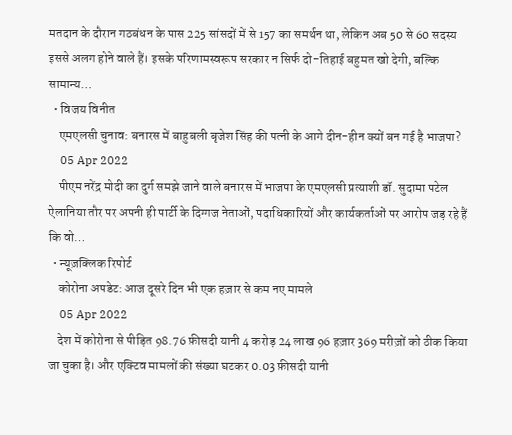मतदान के दौरान गठबंधन के पास 225 सांसदों में से 157 का समर्थन था, लेकिन अब 50 से 60 सदस्य इससे अलग होने वाले हैं। इसके परिणामस्वरूप सरकार न सिर्फ दो-तिहाई बहुमत खो देगी, बल्कि सामान्य…
  • विजय विनीत
    एमएलसी चुनाव: बनारस में बाहुबली बृजेश सिंह की पत्नी के आगे दीन-हीन क्यों बन गई है भाजपा?
    05 Apr 2022
    पीएम नरेंद्र मोदी का दुर्ग समझे जाने वाले बनारस में भाजपा के एमएलसी प्रत्याशी डॉ. सुदामा पटेल ऐलानिया तौर पर अपनी ही पार्टी के दिग्गज नेताओं, पदाधिकारियों और कार्यकर्ताओं पर आरोप जड़ रहे हैं कि वो…
  • न्यूज़क्लिक रिपोर्ट
    कोरोना अपडेट: आज दूसरे दिन भी एक हज़ार से कम नए मामले
    05 Apr 2022
    देश में कोरोना से पीड़ित 98.76 फ़ीसदी यानी 4 करोड़ 24 लाख 96 हज़ार 369 मरीज़ों को ठीक किया जा चुका है। और एक्टिव मामलों की संख्या घटकर 0.03 फ़ीसदी यानी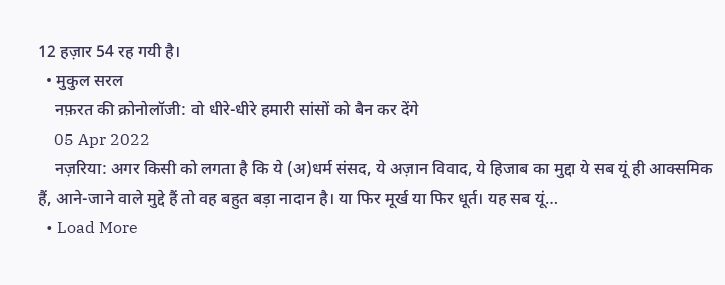12 हज़ार 54 रह गयी है।
  • मुकुल सरल
    नफ़रत की क्रोनोलॉजी: वो धीरे-धीरे हमारी सांसों को बैन कर देंगे
    05 Apr 2022
    नज़रिया: अगर किसी को लगता है कि ये (अ)धर्म संसद, ये अज़ान विवाद, ये हिजाब का मुद्दा ये सब यूं ही आक्समिक हैं, आने-जाने वाले मुद्दे हैं तो वह बहुत बड़ा नादान है। या फिर मूर्ख या फिर धूर्त। यह सब यूं…
  • Load More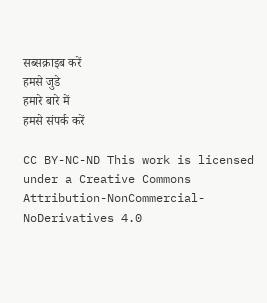सब्सक्राइब करें
हमसे जुडे
हमारे बारे में
हमसे संपर्क करें

CC BY-NC-ND This work is licensed under a Creative Commons Attribution-NonCommercial-NoDerivatives 4.0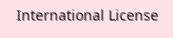International License